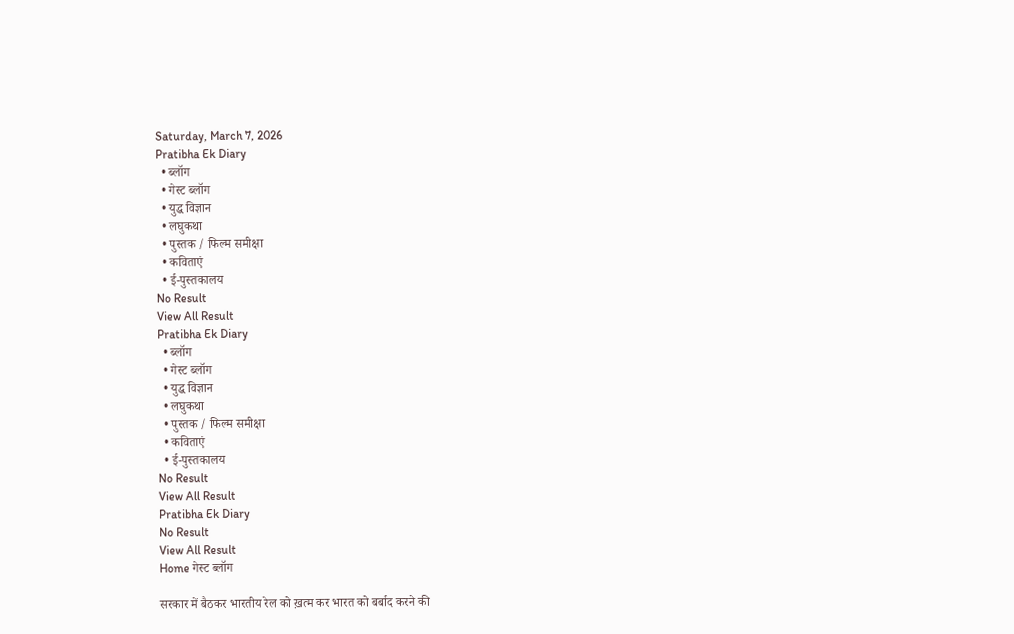Saturday, March 7, 2026
Pratibha Ek Diary
  • ब्लॉग
  • गेस्ट ब्लॉग
  • युद्ध विज्ञान
  • लघुकथा
  • पुस्तक / फिल्म समीक्षा
  • कविताएं
  • ई-पुस्तकालय
No Result
View All Result
Pratibha Ek Diary
  • ब्लॉग
  • गेस्ट ब्लॉग
  • युद्ध विज्ञान
  • लघुकथा
  • पुस्तक / फिल्म समीक्षा
  • कविताएं
  • ई-पुस्तकालय
No Result
View All Result
Pratibha Ek Diary
No Result
View All Result
Home गेस्ट ब्लॉग

सरकार में बैठकर भारतीय रेल को ख़त्म कर भारत को बर्बाद करने की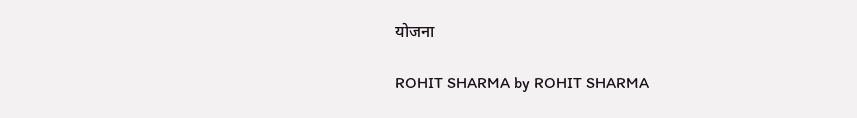योजना

ROHIT SHARMA by ROHIT SHARMA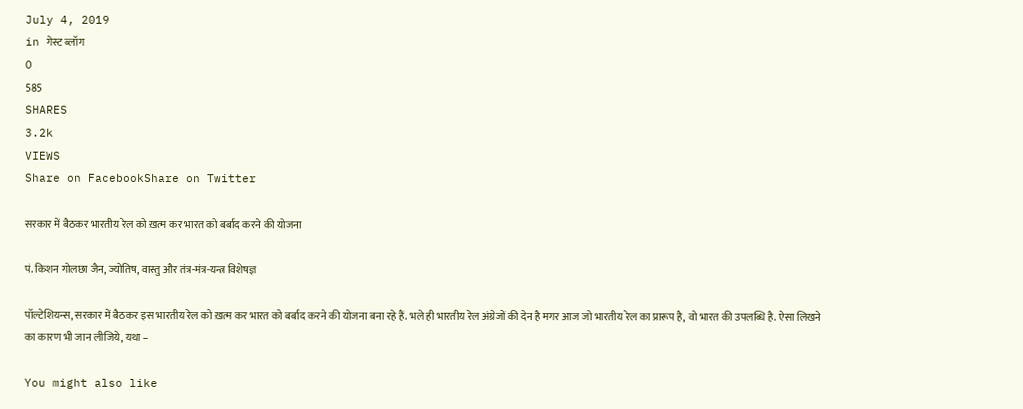July 4, 2019
in गेस्ट ब्लॉग
0
585
SHARES
3.2k
VIEWS
Share on FacebookShare on Twitter

सरकार में बैठकर भारतीय रेल को ख़त्म कर भारत को बर्बाद करने की योजना

पं. किशन गोलछा जैन, ज्योतिष, वास्तु और तंत्र-मंत्र-यन्त्र विशेषज्ञ

पॉल्टेशियन्स, सरकार में बैठकर इस भारतीय रेल को ख़त्म कर भारत को बर्बाद करने की योजना बना रहे हैं. भले ही भारतीय रेल अंग्रेजों की देन है मगर आज जो भारतीय रेल का प्रारूप है, वो भारत की उपलब्धि है. ऐसा लिखने का कारण भी जान लीजिये, यथा –

You might also like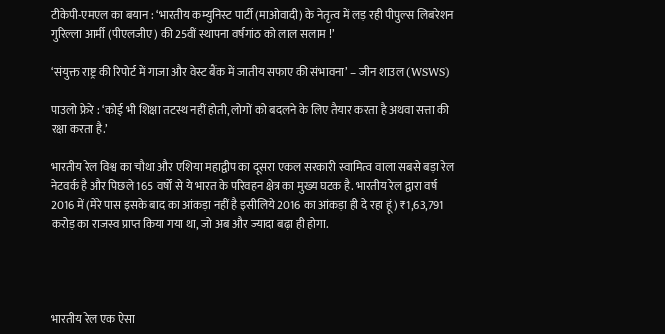टीकेपी-एमएल का बयान : ‘भारतीय कम्युनिस्ट पार्टी (माओवादी) के नेतृत्व में लड़ रही पीपुल्स लिबरेशन गुरिल्ला आर्मी (पीएलजीए) की 25वीं स्थापना वर्षगांठ को लाल सलाम !’

‘संयुक्त राष्ट्र की रिपोर्ट में गाजा और वेस्ट बैंक में जातीय सफाए की संभावना’ – जीन शाउल (WSWS)

पाउलो फ्रेरे : ‘कोई भी शिक्षा तटस्थ नहीं होती, लोगों को बदलने के लिए तैयार करता है अथवा सत्ता की रक्षा करता है.’

भारतीय रेल विश्व का चौथा और एशिया महाद्वीप का दूसरा एकल सरकारी स्वामित्व वाला सबसे बड़ा रेल नेटवर्क है और पिछले 165 वर्षों से ये भारत के परिवहन क्षेत्र का मुख्य घटक है. भारतीय रेल द्वारा वर्ष 2016 में (मेरे पास इसके बाद का आंकड़ा नहीं है इसीलिये 2016 का आंकड़ा ही दे रहा हूं) ₹1,63,791 करोड़ का राजस्व प्राप्त किया गया था, जो अब और ज्यादा बढ़ा ही होगा.




भारतीय रेल एक ऐसा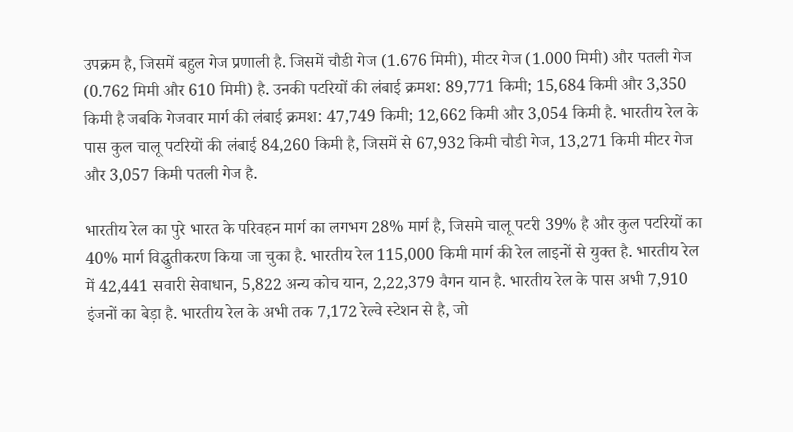उपक्रम है, जिसमें बहुल गेज प्रणाली है. जिसमें चौडी गेज (1.676 मिमी), मीटर गेज (1.000 मिमी) और पतली गेज (0.762 मिमी और 610 मिमी) है. उनकी पटरियों की लंबाई क्रमश: 89,771 किमी; 15,684 किमी और 3,350 किमी है जबकि गेजवार मार्ग की लंबाई क्रमश: 47,749 किमी; 12,662 किमी और 3,054 किमी है. भारतीय रेल के पास कुल चालू पटरियों की लंबाई 84,260 किमी है, जिसमें से 67,932 किमी चौडी गेज, 13,271 किमी मीटर गेज और 3,057 किमी पतली गेज है.

भारतीय रेल का पुरे भारत के परिवहन मार्ग का लगभग 28% मार्ग है, जिसमे चालू पटरी 39% है और कुल पटरियों का 40% मार्ग विद्धुतीकरण किया जा चुका है. भारतीय रेल 115,000 किमी मार्ग की रेल लाइनों से युक्त है. भारतीय रेल में 42,441 सवारी सेवाधान, 5,822 अन्‍य कोच यान, 2,22,379 वैगन यान है. भारतीय रेल के पास अभी 7,910 इंजनों का बेड़ा है. भारतीय रेल के अभी तक 7,172 रेल्वे स्‍टेशन से है, जो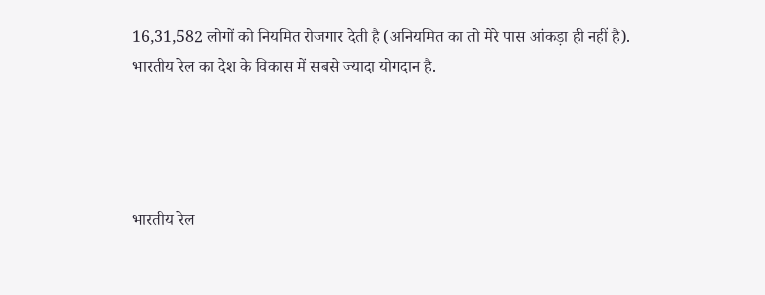16,31,582 लोगों को नियमित रोजगार देती है (अनियमित का तो मेरे पास आंकड़ा ही नहीं है). भारतीय रेल का देश के विकास में सबसे ज्यादा योगदान है.




भारतीय रेल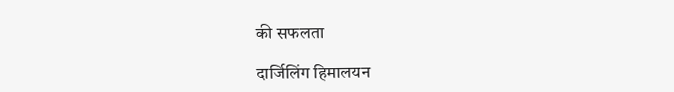की सफलता

दार्जिलिंग हिमालयन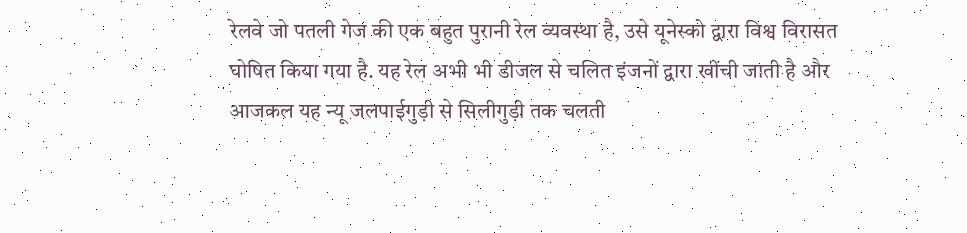रेलवे जो पतली गेज की एक बहुत पुरानी रेल व्यवस्था है, उसे यूनेस्को द्वारा विश्व विरासत घोषित किया गया है. यह रेल अभी भी डीजल से चलित इंजनों द्वारा खींची जाती है और आजकल यह न्यू जलपाईगुड़ी से सिलीगुड़ी तक चलती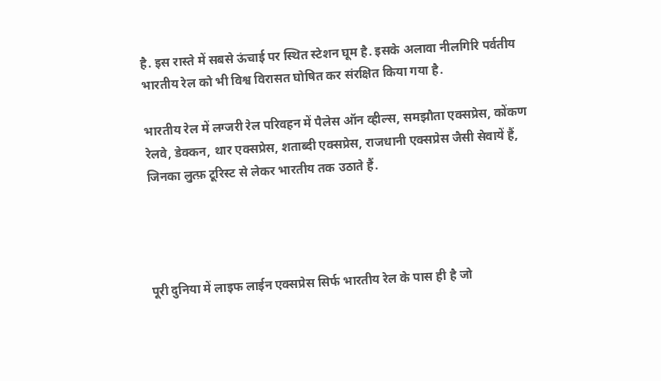है. इस रास्ते में सबसे ऊंचाई पर स्थित स्टेशन घूम है. इसके अलावा नीलगिरि पर्वतीय भारतीय रेल को भी विश्व विरासत घोषित कर संरक्षित किया गया है.

भारतीय रेल में लग्जरी रेल परिवहन में पैलेस ऑन व्हील्स, समझौता एक्सप्रेस, कोंकण रेलवे, डेक्कन, थार एक्सप्रेस, शताब्दी एक्सप्रेस, राजधानी एक्सप्रेस जैसी सेवायें हैं, जिनका लुत्फ़ टूरिस्ट से लेकर भारतीय तक उठाते हैं.




पूरी दुनिया में लाइफ लाईन एक्सप्रेस सिर्फ भारतीय रेल के पास ही है जो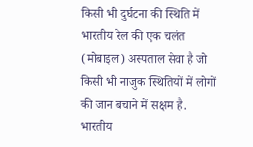किसी भी दुर्घटना की स्थिति में भारतीय रेल की एक चलंत (मोबाइल) अस्पताल सेवा है जो किसी भी नाजुक स्थितियों में लोगों की जान बचाने में सक्षम है. भारतीय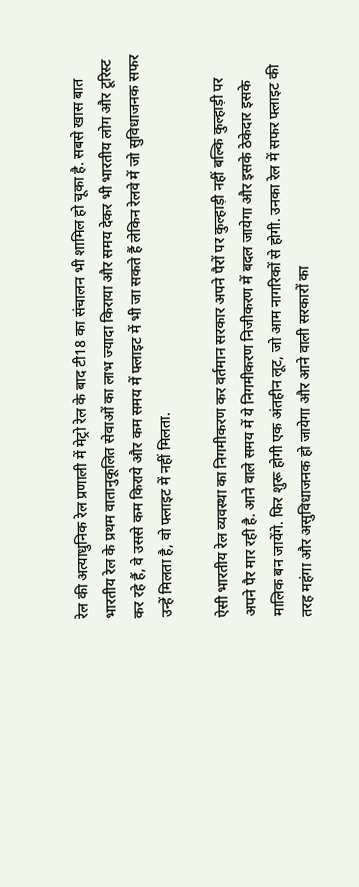रेल की अत्याधुनिक रेल प्रणाली में मेट्रो रेल के बाद टी18 का संचालन भी शामिल हो चूका है. सबसे खास बात भारतीय रेल के प्रथम वातानुकूलित सेवाओं का लाभ ज्यादा किराया और समय देकर भी भारतीय लोग और टूरिस्ट कर रहे हैं, वे उससे कम किराये और कम समय में फ्लाइट में भी जा सकते हैं लेकिन रेलवे में जो सुविधाजनक सफर उन्हें मिलता है, वो फ्लाइट में नहीं मिलता.

ऐसी भारतीय रेल व्यवस्था का निगमीकरण कर वर्तमान सरकार अपने पैरों पर कुल्हाड़ी नहीं बल्कि कुल्हाड़ी पर अपने पैर मार रही है. आने वाले समय में ये निगमीकरण निजीकरण में बदल जायेगा और इसके ठेकेदार इसके मालिक बन जायेंगे. फिर शुरू होगी एक अंतहीन लूट, जो आम नागरिकों से होगी. उनका रेल में सफर फ्लाइट की तरह महंगा और असुविधाजनक हो जायेगा और आने वाली सरकारों का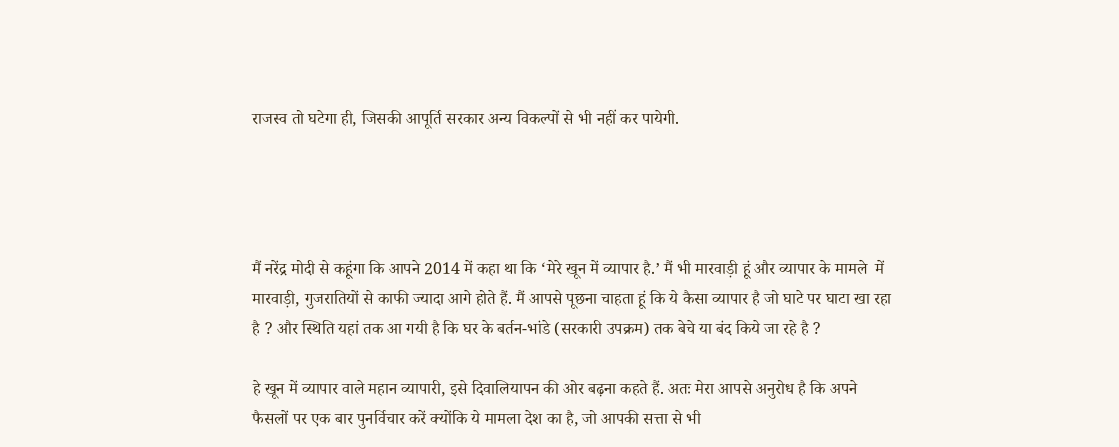राजस्व तो घटेगा ही, जिसकी आपूर्ति सरकार अन्य विकल्पों से भी नहीं कर पायेगी.




मैं नरेंद्र मोदी से कहूंगा कि आपने 2014 में कहा था कि ‘मेरे खून में व्यापार है.’ मैं भी मारवाड़ी हूं और व्यापार के मामले  में मारवाड़ी, गुजरातियों से काफी ज्यादा आगे होते हैं. मैं आपसे पूछना चाहता हूं कि ये कैसा व्यापार है जो घाटे पर घाटा खा रहा है ? और स्थिति यहां तक आ गयी है कि घर के बर्तन-भांडे (सरकारी उपक्रम) तक बेचे या बंद किये जा रहे है ?

हे खून में व्यापार वाले महान व्यापारी, इसे दिवालियापन की ओर बढ़ना कहते हैं. अतः मेरा आपसे अनुरोध है कि अपने फैसलों पर एक बार पुनर्विचार करें क्योंकि ये मामला देश का है, जो आपकी सत्ता से भी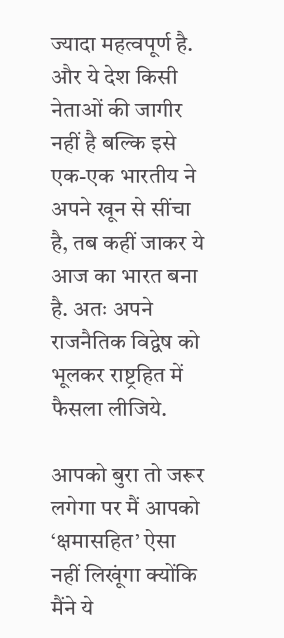ज्यादा महत्वपूर्ण है. और ये देश किसी नेताओं की जागीर नहीं है बल्कि इसे एक-एक भारतीय ने अपने खून से सींचा है, तब कहीं जाकर ये आज का भारत बना है. अतः अपने राजनैतिक विद्वेष को भूलकर राष्ट्रहित में फैसला लीजिये.

आपको बुरा तो जरूर लगेगा पर मैं आपको ‘क्षमासहित’ ऐसा नहीं लिखूंगा क्योंकि मैंने ये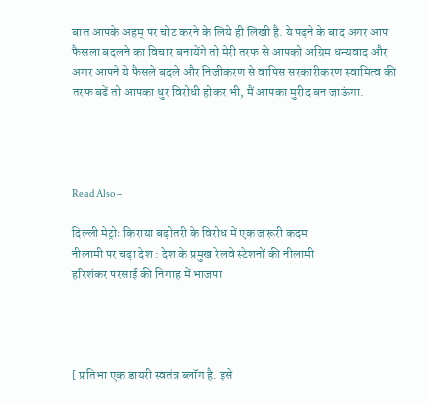बात आपके अहम् पर चोट करने के लिये ही लिखी है. ये पढ़ने के बाद अगर आप फैसला बदलने का विचार बनायेंगे तो मेरी तरफ से आपको अग्रिम धन्यवाद और अगर आपने ये फैसले बदले और निजीकरण से वापिस सरकारीकरण स्वामित्व की तरफ बढें तो आपका धुर विरोधी होकर भी, मैं आपका मुरीद बन जाऊंगा.




Read Also –

दिल्ली मेट्रोः किराया बढ़ोतरी के विरोध में एक जरूरी कदम
नीलामी पर चढ़ा देश : देश के प्रमुख रेलवे स्टेशनों की नीलामी
हरिशंकर परसाई की निगाह में भाजपा




[ प्रतिभा एक डायरी स्वतंत्र ब्लॉग है. इसे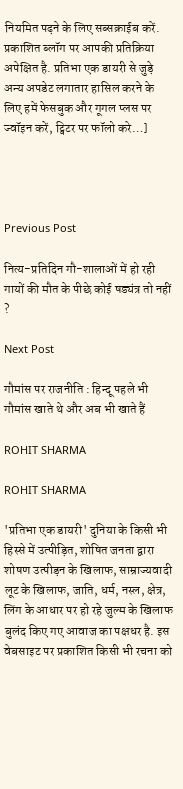नियमित पढ़ने के लिए सब्सक्राईब करें. प्रकाशित ब्लॉग पर आपकी प्रतिक्रिया अपेक्षित है. प्रतिभा एक डायरी से जुड़े अन्य अपडेट लगातार हासिल करने के लिए हमें फेसबुक और गूगल प्लस पर ज्वॉइन करें, ट्विटर पर फॉलो करे…]




Previous Post

नित्य-प्रतिदिन गौ-शालाओं में हो रही गायों की मौत के पीछे कोई षड्यंत्र तो नहीं ?

Next Post

गौमांस पर राजनीति : हिन्दू पहले भी गौमांस खाते थे और अब भी खाते हैं

ROHIT SHARMA

ROHIT SHARMA

'प्रतिभा एक डायरी' दुनिया के किसी भी हिस्से में उत्पीड़ित, शोषित जनता द्वारा शोषण उत्पीड़न के खिलाफ, साम्राज्यवादी लूट के खिलाफ, जाति, धर्म, नस्ल, क्षेत्र, लिंग के आधार पर हो रहे जुल्म के खिलाफ बुलंद किए गए आवाज का पक्षधर है. इस वेबसाइट पर प्रकाशित किसी भी रचना को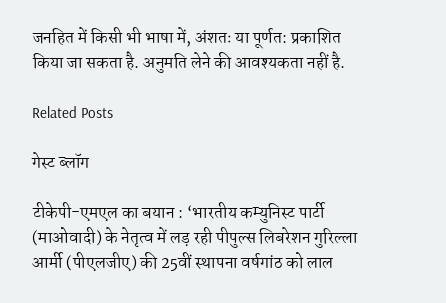जनहित में किसी भी भाषा में, अंशतः या पूर्णत: प्रकाशित किया जा सकता है. अनुमति लेने की आवश्यकता नहीं है.

Related Posts

गेस्ट ब्लॉग

टीकेपी-एमएल का बयान : ‘भारतीय कम्युनिस्ट पार्टी (माओवादी) के नेतृत्व में लड़ रही पीपुल्स लिबरेशन गुरिल्ला आर्मी (पीएलजीए) की 25वीं स्थापना वर्षगांठ को लाल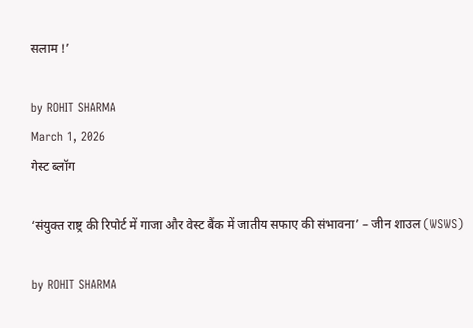सलाम !’

by ROHIT SHARMA
March 1, 2026
गेस्ट ब्लॉग

‘संयुक्त राष्ट्र की रिपोर्ट में गाजा और वेस्ट बैंक में जातीय सफाए की संभावना’ – जीन शाउल (WSWS)

by ROHIT SHARMA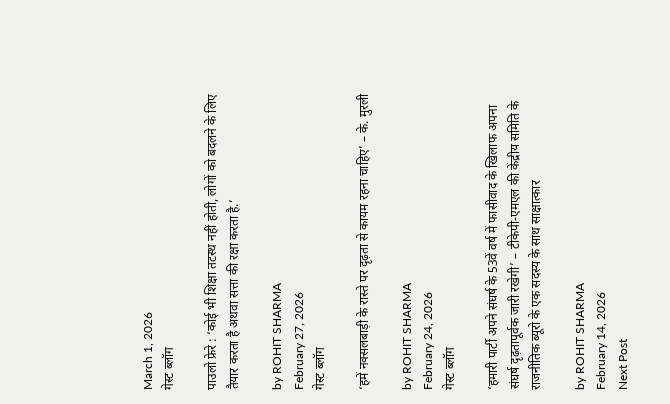March 1, 2026
गेस्ट ब्लॉग

पाउलो फ्रेरे : ‘कोई भी शिक्षा तटस्थ नहीं होती, लोगों को बदलने के लिए तैयार करता है अथवा सत्ता की रक्षा करता है.’

by ROHIT SHARMA
February 27, 2026
गेस्ट ब्लॉग

‘हमें नक्सलबाड़ी के रास्ते पर दृढ़ता से कायम रहना चाहिए’ – के. मुरली

by ROHIT SHARMA
February 24, 2026
गेस्ट ब्लॉग

‘हमारी पार्टी अपने संघर्ष के 53वें वर्ष में फासीवाद के खिलाफ अपना संघर्ष दृढ़तापूर्वक जारी रखेगी’ – टीकेपी-एमएल की केंद्रीय समिति के राजनीतिक ब्यूरो के एक सदस्य के साथ साक्षात्कार

by ROHIT SHARMA
February 14, 2026
Next Post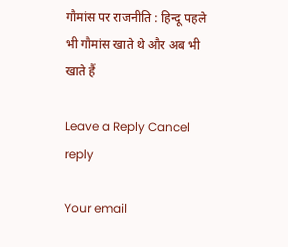गौमांस पर राजनीति : हिन्दू पहले भी गौमांस खाते थे और अब भी खाते हैं

Leave a Reply Cancel reply

Your email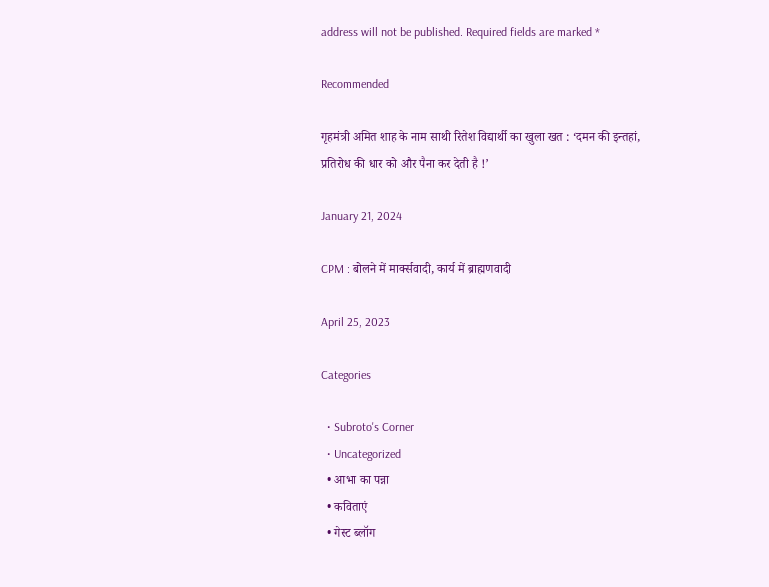address will not be published. Required fields are marked *

Recommended

गृहमंत्री अमित शाह के नाम साथी रितेश विद्यार्थी का खुला खत : ‘दमन की इन्तहां, प्रतिरोध की धार को और पैना कर देती है !’

January 21, 2024

CPM : बोलने में मार्क्सवादी, कार्य में ब्राह्मणवादी

April 25, 2023

Categories

  • Subroto's Corner
  • Uncategorized
  • आभा का पन्ना
  • कविताएं
  • गेस्ट ब्लॉग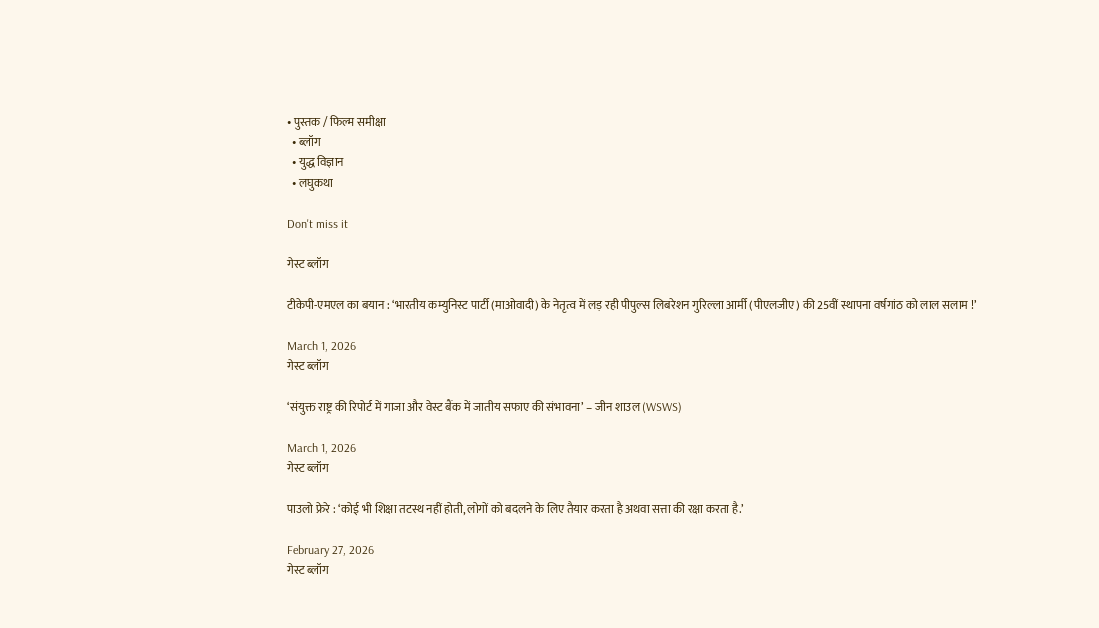• पुस्तक / फिल्म समीक्षा
  • ब्लॉग
  • युद्ध विज्ञान
  • लघुकथा

Don't miss it

गेस्ट ब्लॉग

टीकेपी-एमएल का बयान : ‘भारतीय कम्युनिस्ट पार्टी (माओवादी) के नेतृत्व में लड़ रही पीपुल्स लिबरेशन गुरिल्ला आर्मी (पीएलजीए) की 25वीं स्थापना वर्षगांठ को लाल सलाम !’

March 1, 2026
गेस्ट ब्लॉग

‘संयुक्त राष्ट्र की रिपोर्ट में गाजा और वेस्ट बैंक में जातीय सफाए की संभावना’ – जीन शाउल (WSWS)

March 1, 2026
गेस्ट ब्लॉग

पाउलो फ्रेरे : ‘कोई भी शिक्षा तटस्थ नहीं होती, लोगों को बदलने के लिए तैयार करता है अथवा सत्ता की रक्षा करता है.’

February 27, 2026
गेस्ट ब्लॉग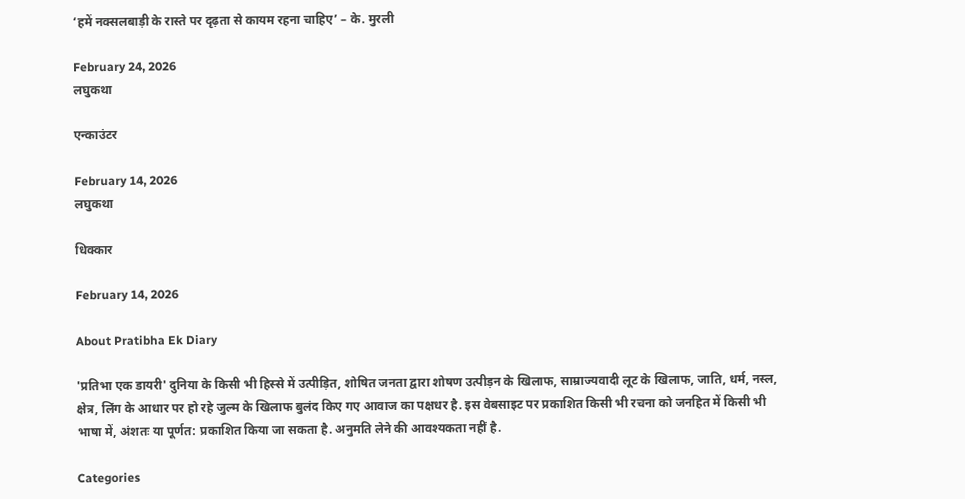‘हमें नक्सलबाड़ी के रास्ते पर दृढ़ता से कायम रहना चाहिए’ – के. मुरली

February 24, 2026
लघुकथा

एन्काउंटर

February 14, 2026
लघुकथा

धिक्कार

February 14, 2026

About Pratibha Ek Diary

'प्रतिभा एक डायरी' दुनिया के किसी भी हिस्से में उत्पीड़ित, शोषित जनता द्वारा शोषण उत्पीड़न के खिलाफ, साम्राज्यवादी लूट के खिलाफ, जाति, धर्म, नस्ल, क्षेत्र, लिंग के आधार पर हो रहे जुल्म के खिलाफ बुलंद किए गए आवाज का पक्षधर है. इस वेबसाइट पर प्रकाशित किसी भी रचना को जनहित में किसी भी भाषा में, अंशतः या पूर्णत: प्रकाशित किया जा सकता है. अनुमति लेने की आवश्यकता नहीं है.

Categories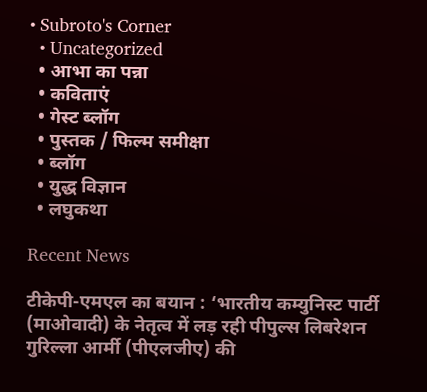• Subroto's Corner
  • Uncategorized
  • आभा का पन्ना
  • कविताएं
  • गेस्ट ब्लॉग
  • पुस्तक / फिल्म समीक्षा
  • ब्लॉग
  • युद्ध विज्ञान
  • लघुकथा

Recent News

टीकेपी-एमएल का बयान : ‘भारतीय कम्युनिस्ट पार्टी (माओवादी) के नेतृत्व में लड़ रही पीपुल्स लिबरेशन गुरिल्ला आर्मी (पीएलजीए) की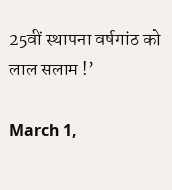25वीं स्थापना वर्षगांठ को लाल सलाम !’

March 1,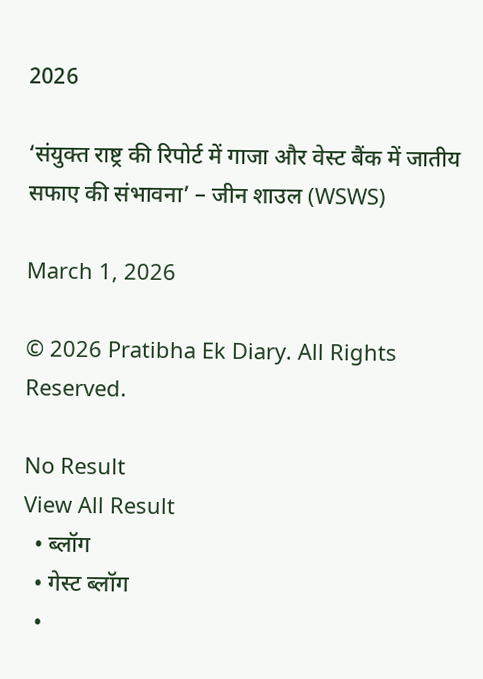2026

‘संयुक्त राष्ट्र की रिपोर्ट में गाजा और वेस्ट बैंक में जातीय सफाए की संभावना’ – जीन शाउल (WSWS)

March 1, 2026

© 2026 Pratibha Ek Diary. All Rights Reserved.

No Result
View All Result
  • ब्लॉग
  • गेस्ट ब्लॉग
  •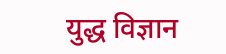युद्ध विज्ञान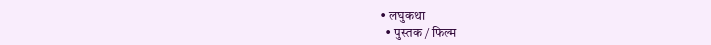• लघुकथा
  • पुस्तक / फिल्म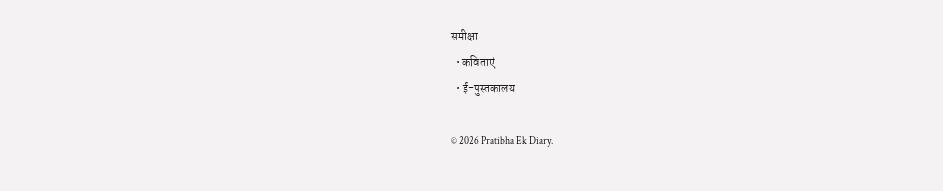समीक्षा
  • कविताएं
  • ई-पुस्तकालय

© 2026 Pratibha Ek Diary.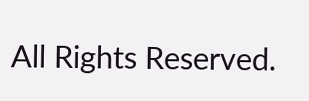All Rights Reserved.